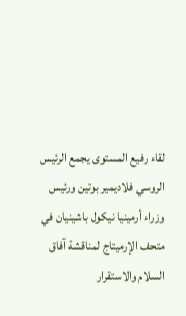لقاء رفيع المستوى يجمع الرئيس الروسي فلاديمير بوتين ورئيس وزراء أرمينيا نيكول باشينيان في متحف الإرميتاج لمناقشة آفاق السلام والاستقرار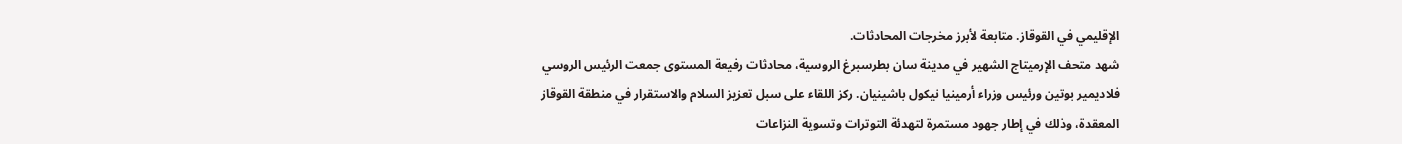الإقليمي في القوقاز. متابعة لأبرز مخرجات المحادثات.
شهد متحف الإرميتاج الشهير في مدينة سان بطرسبرغ الروسية، محادثات رفيعة المستوى جمعت الرئيس الروسي فلاديمير بوتين ورئيس وزراء أرمينيا نيكول باشينيان. ركز اللقاء على سبل تعزيز السلام والاستقرار في منطقة القوقاز المعقدة، وذلك في إطار جهود مستمرة لتهدئة التوترات وتسوية النزاعات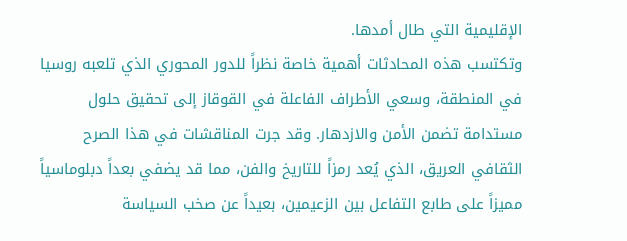الإقليمية التي طال أمدها.
وتكتسب هذه المحادثات أهمية خاصة نظراً للدور المحوري الذي تلعبه روسيا في المنطقة، وسعي الأطراف الفاعلة في القوقاز إلى تحقيق حلول مستدامة تضمن الأمن والازدهار. وقد جرت المناقشات في هذا الصرح الثقافي العريق، الذي يُعد رمزاً للتاريخ والفن، مما قد يضفي بعداً دبلوماسياً مميزاً على طابع التفاعل بين الزعيمين، بعيداً عن صخب السياسة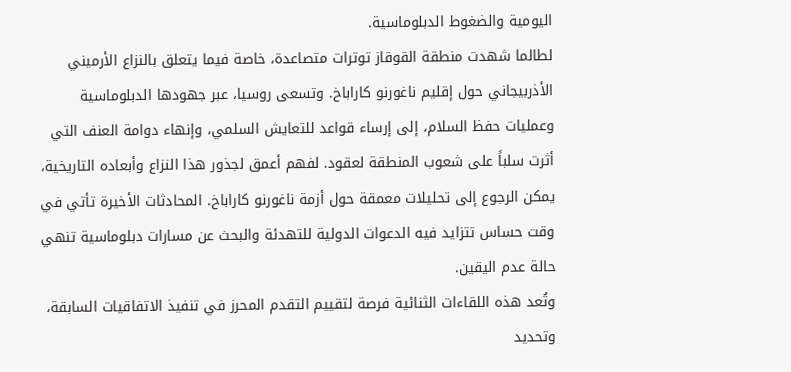اليومية والضغوط الدبلوماسية.
لطالما شهدت منطقة القوقاز توترات متصاعدة، خاصة فيما يتعلق بالنزاع الأرميني الأذربيجاني حول إقليم ناغورنو كاراباخ. وتسعى روسيا، عبر جهودها الدبلوماسية وعمليات حفظ السلام، إلى إرساء قواعد للتعايش السلمي، وإنهاء دوامة العنف التي أثرت سلباً على شعوب المنطقة لعقود. لفهم أعمق لجذور هذا النزاع وأبعاده التاريخية، يمكن الرجوع إلى تحليلات معمقة حول أزمة ناغورنو كاراباخ. المحادثات الأخيرة تأتي في وقت حساس تتزايد فيه الدعوات الدولية للتهدئة والبحث عن مسارات دبلوماسية تنهي حالة عدم اليقين.
وتُعد هذه اللقاءات الثنائية فرصة لتقييم التقدم المحرز في تنفيذ الاتفاقيات السابقة، وتحديد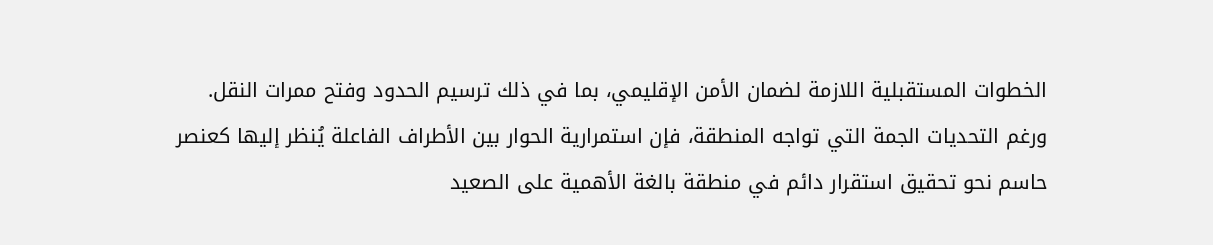الخطوات المستقبلية اللازمة لضمان الأمن الإقليمي، بما في ذلك ترسيم الحدود وفتح ممرات النقل. ورغم التحديات الجمة التي تواجه المنطقة، فإن استمرارية الحوار بين الأطراف الفاعلة يُنظر إليها كعنصر حاسم نحو تحقيق استقرار دائم في منطقة بالغة الأهمية على الصعيد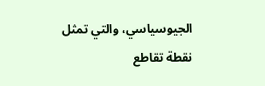الجيوسياسي، والتي تمثل نقطة تقاطع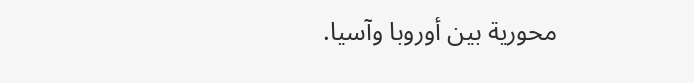محورية بين أوروبا وآسيا.